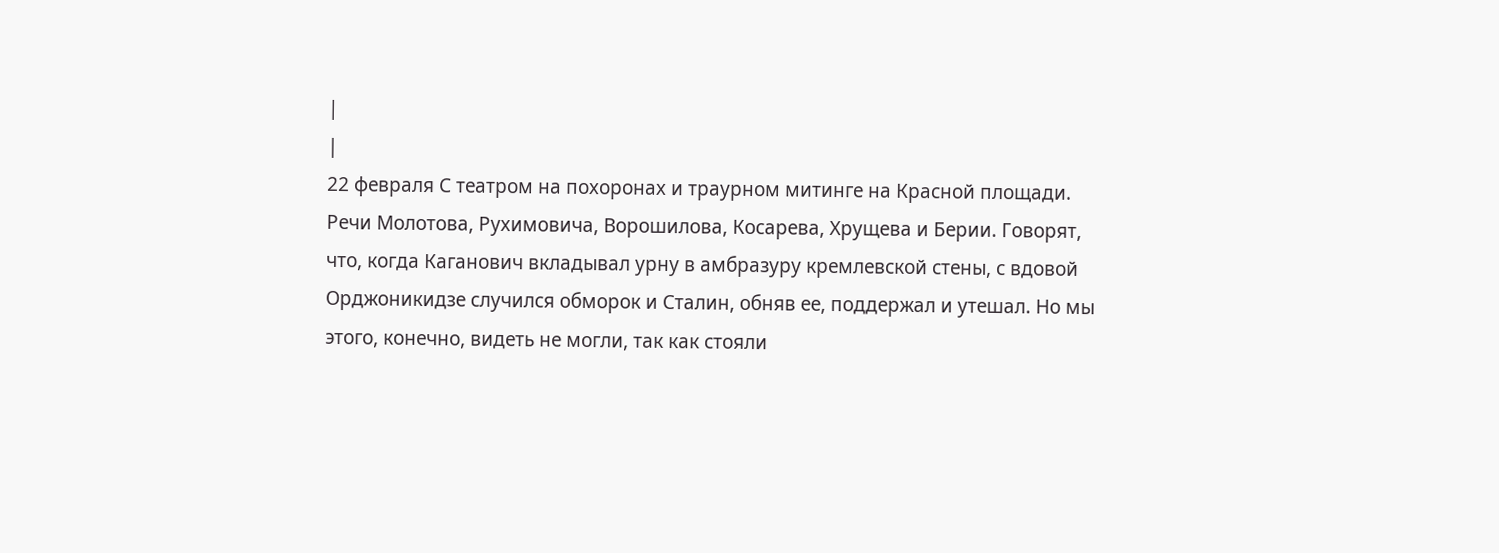|
|
22 февраля С театром на похоронах и траурном митинге на Красной площади. Речи Молотова, Рухимовича, Ворошилова, Косарева, Хрущева и Берии. Говорят, что, когда Каганович вкладывал урну в амбразуру кремлевской стены, с вдовой Орджоникидзе случился обморок и Сталин, обняв ее, поддержал и утешал. Но мы этого, конечно, видеть не могли, так как стояли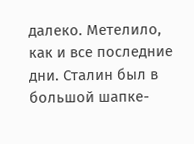далеко. Метелило, как и все последние дни. Сталин был в большой шапке-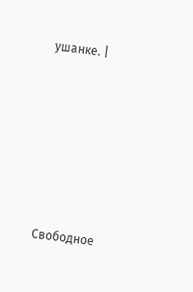ушанке. |










Свободное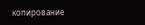копирование